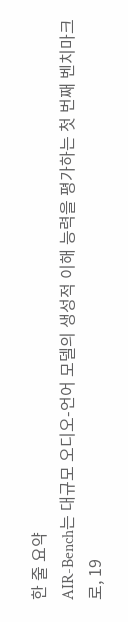한 줄 요약
AIR-Bench는 대규모 오디오-언어 모델의 생성적 이해 능력을 평가하는 첫 번째 벤치마크로, 19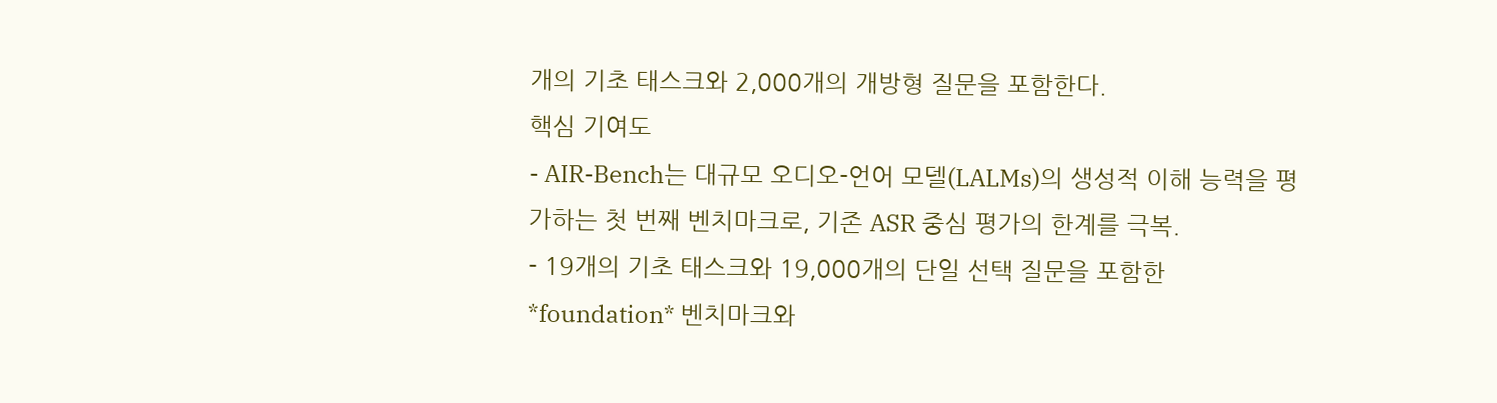개의 기초 태스크와 2,000개의 개방형 질문을 포함한다.
핵심 기여도
- AIR-Bench는 대규모 오디오-언어 모델(LALMs)의 생성적 이해 능력을 평가하는 첫 번째 벤치마크로, 기존 ASR 중심 평가의 한계를 극복.
- 19개의 기초 태스크와 19,000개의 단일 선택 질문을 포함한 *foundation* 벤치마크와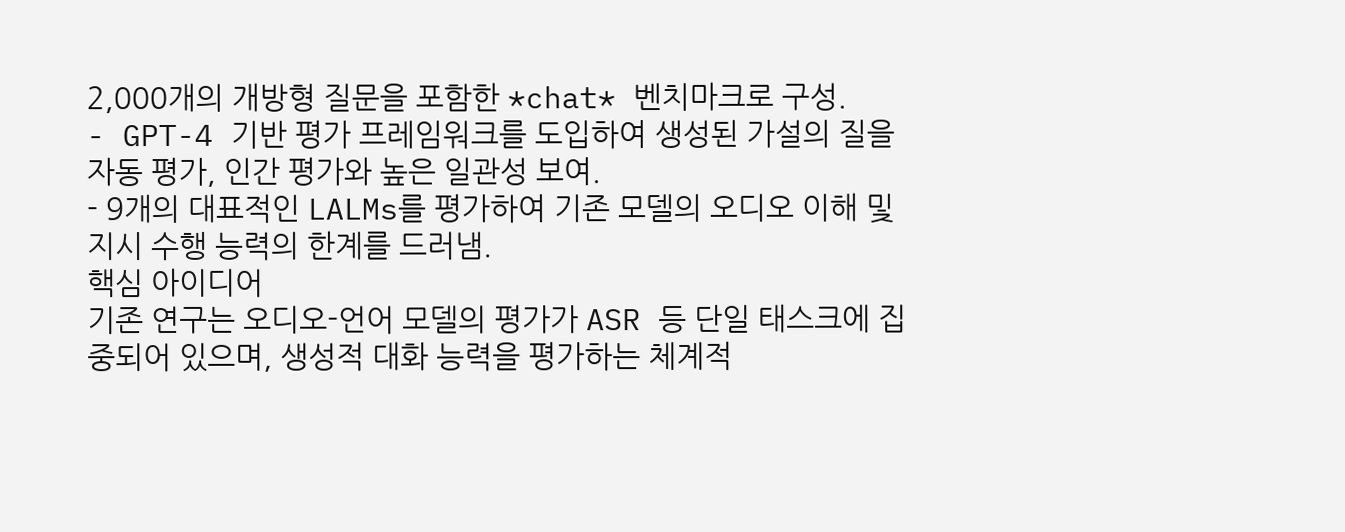2,000개의 개방형 질문을 포함한 *chat* 벤치마크로 구성.
- GPT-4 기반 평가 프레임워크를 도입하여 생성된 가설의 질을 자동 평가, 인간 평가와 높은 일관성 보여.
- 9개의 대표적인 LALMs를 평가하여 기존 모델의 오디오 이해 및 지시 수행 능력의 한계를 드러냄.
핵심 아이디어
기존 연구는 오디오-언어 모델의 평가가 ASR 등 단일 태스크에 집중되어 있으며, 생성적 대화 능력을 평가하는 체계적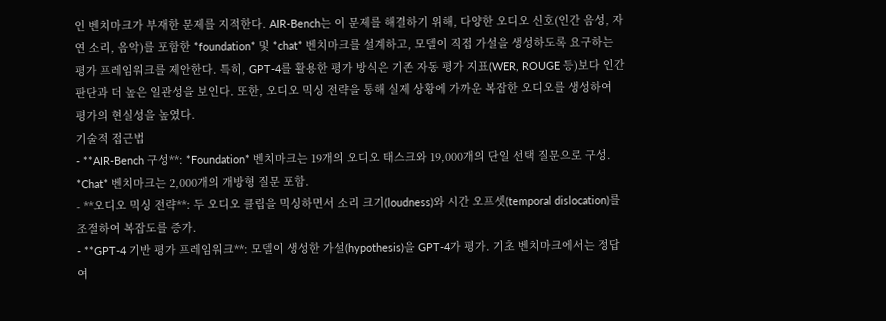인 벤치마크가 부재한 문제를 지적한다. AIR-Bench는 이 문제를 해결하기 위해, 다양한 오디오 신호(인간 음성, 자연 소리, 음악)를 포함한 *foundation* 및 *chat* 벤치마크를 설계하고, 모델이 직접 가설을 생성하도록 요구하는 평가 프레임워크를 제안한다. 특히, GPT-4를 활용한 평가 방식은 기존 자동 평가 지표(WER, ROUGE 등)보다 인간 판단과 더 높은 일관성을 보인다. 또한, 오디오 믹싱 전략을 통해 실제 상황에 가까운 복잡한 오디오를 생성하여 평가의 현실성을 높였다.
기술적 접근법
- **AIR-Bench 구성**: *Foundation* 벤치마크는 19개의 오디오 태스크와 19,000개의 단일 선택 질문으로 구성. *Chat* 벤치마크는 2,000개의 개방형 질문 포함.
- **오디오 믹싱 전략**: 두 오디오 클립을 믹싱하면서 소리 크기(loudness)와 시간 오프셋(temporal dislocation)를 조절하여 복잡도를 증가.
- **GPT-4 기반 평가 프레임워크**: 모델이 생성한 가설(hypothesis)을 GPT-4가 평가. 기초 벤치마크에서는 정답 여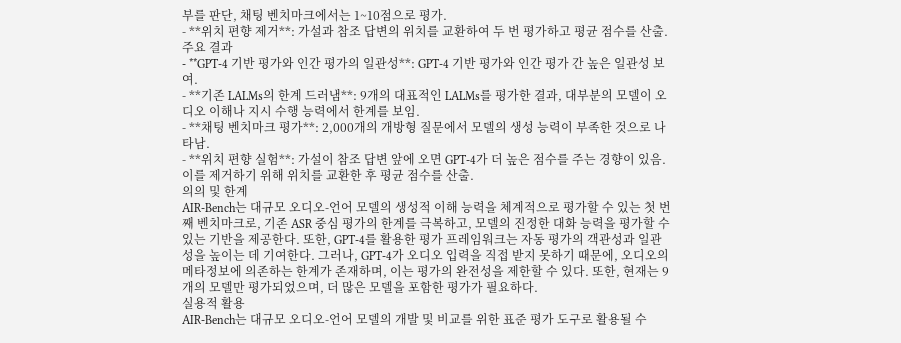부를 판단, 채팅 벤치마크에서는 1~10점으로 평가.
- **위치 편향 제거**: 가설과 참조 답변의 위치를 교환하여 두 번 평가하고 평균 점수를 산출.
주요 결과
- **GPT-4 기반 평가와 인간 평가의 일관성**: GPT-4 기반 평가와 인간 평가 간 높은 일관성 보여.
- **기존 LALMs의 한계 드러냄**: 9개의 대표적인 LALMs를 평가한 결과, 대부분의 모델이 오디오 이해나 지시 수행 능력에서 한계를 보임.
- **채팅 벤치마크 평가**: 2,000개의 개방형 질문에서 모델의 생성 능력이 부족한 것으로 나타남.
- **위치 편향 실험**: 가설이 참조 답변 앞에 오면 GPT-4가 더 높은 점수를 주는 경향이 있음. 이를 제거하기 위해 위치를 교환한 후 평균 점수를 산출.
의의 및 한계
AIR-Bench는 대규모 오디오-언어 모델의 생성적 이해 능력을 체계적으로 평가할 수 있는 첫 번째 벤치마크로, 기존 ASR 중심 평가의 한계를 극복하고, 모델의 진정한 대화 능력을 평가할 수 있는 기반을 제공한다. 또한, GPT-4를 활용한 평가 프레임워크는 자동 평가의 객관성과 일관성을 높이는 데 기여한다. 그러나, GPT-4가 오디오 입력을 직접 받지 못하기 때문에, 오디오의 메타정보에 의존하는 한계가 존재하며, 이는 평가의 완전성을 제한할 수 있다. 또한, 현재는 9개의 모델만 평가되었으며, 더 많은 모델을 포함한 평가가 필요하다.
실용적 활용
AIR-Bench는 대규모 오디오-언어 모델의 개발 및 비교를 위한 표준 평가 도구로 활용될 수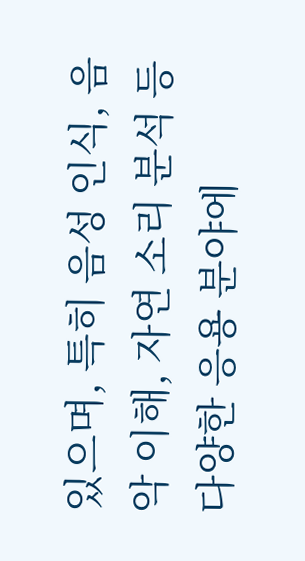있으며, 특히 음성 인식, 음악 이해, 자연 소리 분석 등 다양한 응용 분야에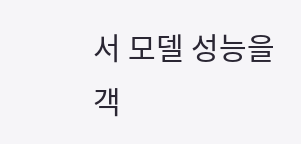서 모델 성능을 객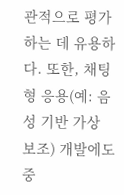관적으로 평가하는 데 유용하다. 또한, 채팅형 응용(예: 음성 기반 가상 보조) 개발에도 중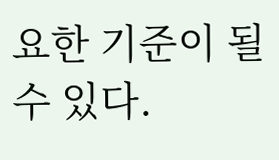요한 기준이 될 수 있다.